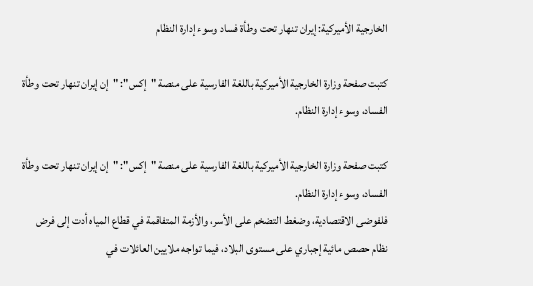الخارجية الأميركية: إيران تنهار تحت وطأة فساد وسوء إدارة النظام

كتبت صفحة وزارة الخارجية الأميركية باللغة الفارسية على منصة "إكس": "إن إيران تنهار تحت وطأة الفساد، وسوء إدارة النظام.

كتبت صفحة وزارة الخارجية الأميركية باللغة الفارسية على منصة "إكس": "إن إيران تنهار تحت وطأة الفساد، وسوء إدارة النظام.
فلفوضى الاقتصادية، وضغط التضخم على الأسر، والأزمة المتفاقمة في قطاع المياه أدت إلى فرض نظام حصص مائية إجباري على مستوى البلاد، فيما تواجه ملايين العائلات في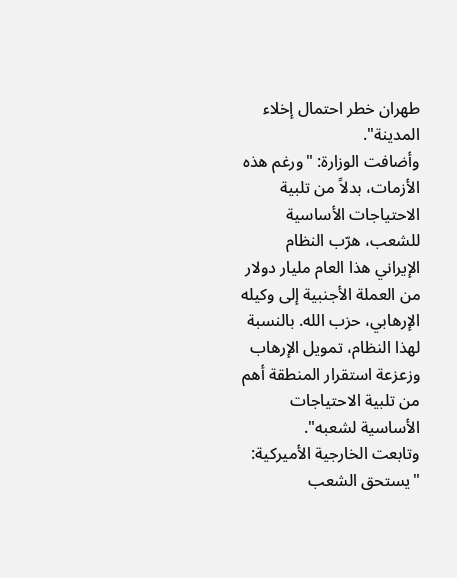طهران خطر احتمال إخلاء المدينة".
وأضافت الوزارة: "ورغم هذه الأزمات، بدلاً من تلبية الاحتياجات الأساسية للشعب، هرّب النظام الإيراني هذا العام مليار دولار من العملة الأجنبية إلى وكيله الإرهابي، حزب الله. بالنسبة لهذا النظام، تمويل الإرهاب وزعزعة استقرار المنطقة أهم من تلبية الاحتياجات الأساسية لشعبه".
وتابعت الخارجية الأميركية: "يستحق الشعب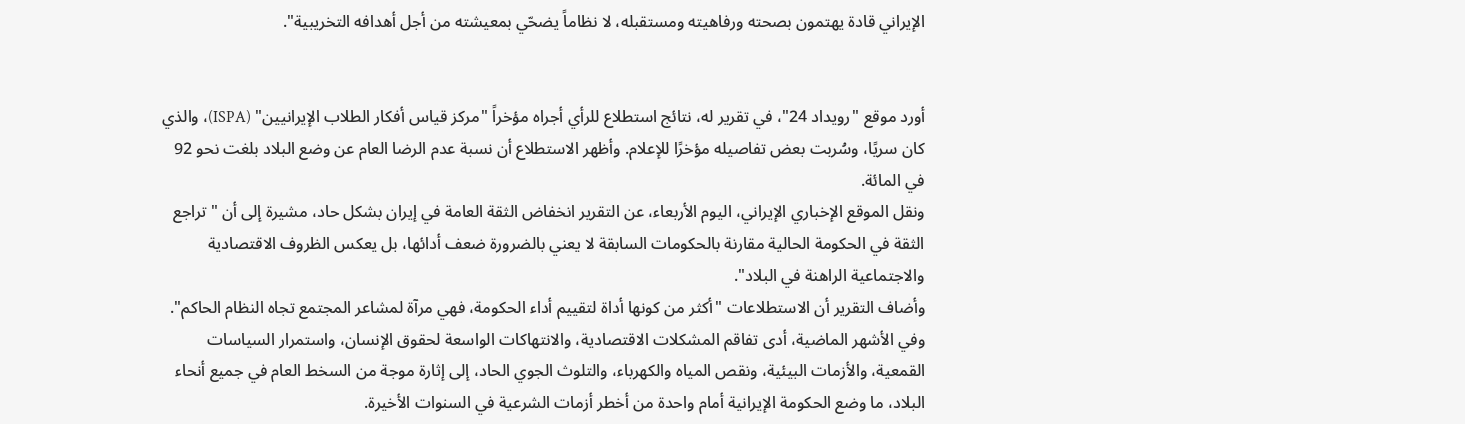الإيراني قادة يهتمون بصحته ورفاهيته ومستقبله، لا نظاماً يضحّي بمعيشته من أجل أهدافه التخريبية".


أورد موقع "رويداد 24"، في تقرير له، نتائج استطلاع للرأي أجراه مؤخراً "مركز قياس أفكار الطلاب الإيرانيين" (ISPA)، والذي كان سريًا، وسُربت بعض تفاصيله مؤخرًا للإعلام. وأظهر الاستطلاع أن نسبة عدم الرضا العام عن وضع البلاد بلغت نحو 92 في المائة.
ونقل الموقع الإخباري الإيراني، اليوم الأربعاء، عن التقرير انخفاض الثقة العامة في إيران بشكل حاد، مشيرة إلى أن "تراجع الثقة في الحكومة الحالية مقارنة بالحكومات السابقة لا يعني بالضرورة ضعف أدائها، بل يعكس الظروف الاقتصادية والاجتماعية الراهنة في البلاد".
وأضاف التقرير أن الاستطلاعات "أكثر من كونها أداة لتقييم أداء الحكومة، فهي مرآة لمشاعر المجتمع تجاه النظام الحاكم".
وفي الأشهر الماضية، أدى تفاقم المشكلات الاقتصادية، والانتهاكات الواسعة لحقوق الإنسان، واستمرار السياسات القمعية، والأزمات البيئية، ونقص المياه والكهرباء، والتلوث الجوي الحاد، إلى إثارة موجة من السخط العام في جميع أنحاء البلاد، ما وضع الحكومة الإيرانية أمام واحدة من أخطر أزمات الشرعية في السنوات الأخيرة.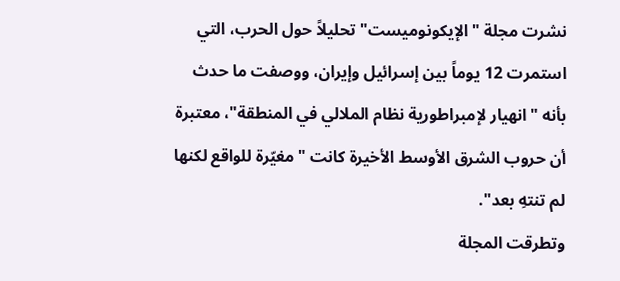نشرت مجلة "الإيكونوميست" تحليلاً حول الحرب، التي استمرت 12 يوماً بين إسرائيل وإيران، ووصفت ما حدث بأنه "انهيار لإمبراطورية نظام الملالي في المنطقة"، معتبرة أن حروب الشرق الأوسط الأخيرة كانت "مغيّرة للواقع لكنها لم تنتهِ بعد".
وتطرقت المجلة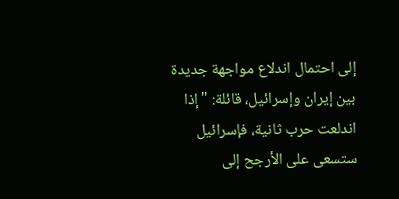إلى احتمال اندلاع مواجهة جديدة بين إيران وإسرائيل، قائلة: "إذا اندلعت حرب ثانية، فإسرائيل ستسعى على الأرجح إلى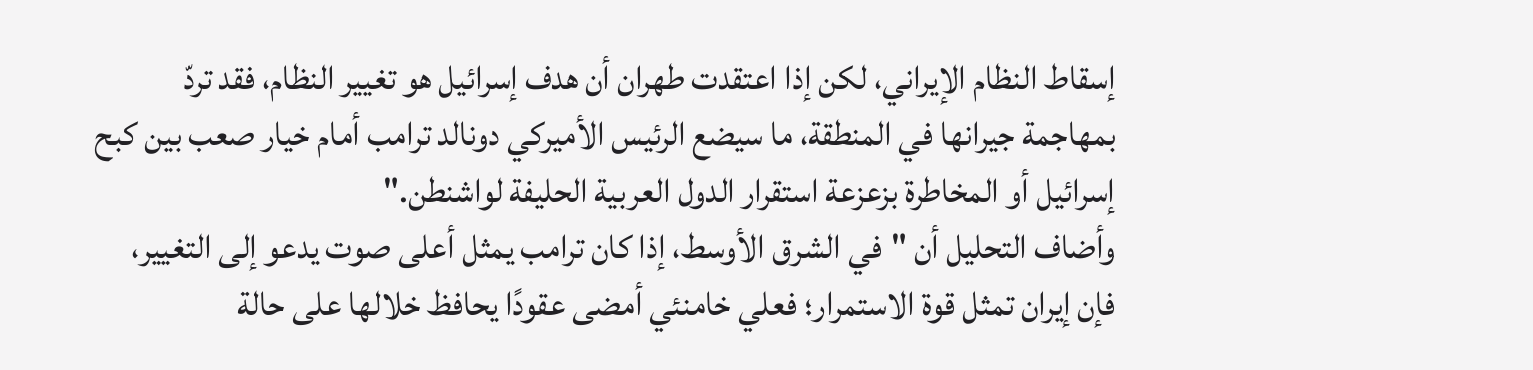إسقاط النظام الإيراني، لكن إذا اعتقدت طهران أن هدف إسرائيل هو تغيير النظام، فقد تردّ بمهاجمة جيرانها في المنطقة، ما سيضع الرئيس الأميركي دونالد ترامب أمام خيار صعب بين كبح إسرائيل أو المخاطرة بزعزعة استقرار الدول العربية الحليفة لواشنطن."
وأضاف التحليل أن "في الشرق الأوسط، إذا كان ترامب يمثل أعلى صوت يدعو إلى التغيير، فإن إيران تمثل قوة الاستمرار؛ فعلي خامنئي أمضى عقودًا يحافظ خلالها على حالة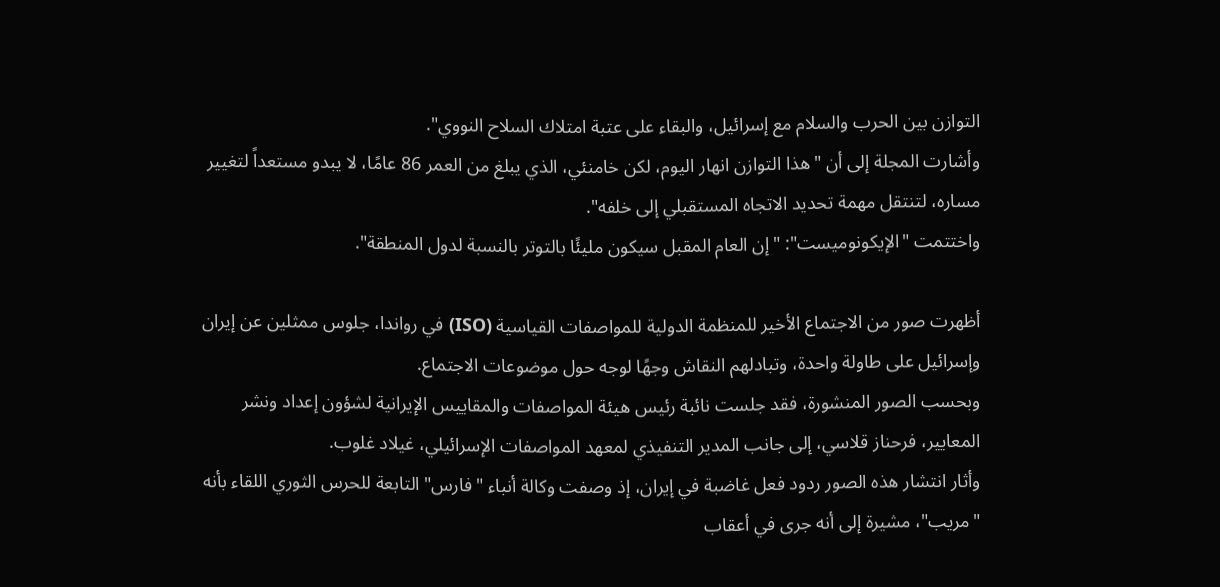التوازن بين الحرب والسلام مع إسرائيل، والبقاء على عتبة امتلاك السلاح النووي".
وأشارت المجلة إلى أن "هذا التوازن انهار اليوم، لكن خامنئي، الذي يبلغ من العمر 86 عامًا، لا يبدو مستعداً لتغيير مساره، لتنتقل مهمة تحديد الاتجاه المستقبلي إلى خلفه".
واختتمت "الإيكونوميست": "إن العام المقبل سيكون مليئًا بالتوتر بالنسبة لدول المنطقة".

أظهرت صور من الاجتماع الأخير للمنظمة الدولية للمواصفات القياسية (ISO) في رواندا، جلوس ممثلين عن إيران وإسرائيل على طاولة واحدة، وتبادلهم النقاش وجهًا لوجه حول موضوعات الاجتماع.
وبحسب الصور المنشورة، فقد جلست نائبة رئيس هيئة المواصفات والمقاييس الإيرانية لشؤون إعداد ونشر المعايير، فرحناز قلاسي، إلى جانب المدير التنفيذي لمعهد المواصفات الإسرائيلي، غيلاد غلوب.
وأثار انتشار هذه الصور ردود فعل غاضبة في إيران، إذ وصفت وكالة أنباء "فارس" التابعة للحرس الثوري اللقاء بأنه "مريب"، مشيرة إلى أنه جرى في أعقاب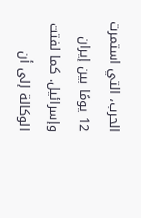الحرب، التي استمرت 12 يومًا بين إيران وإسرائيل. كما لفتت الوكالة إلى أن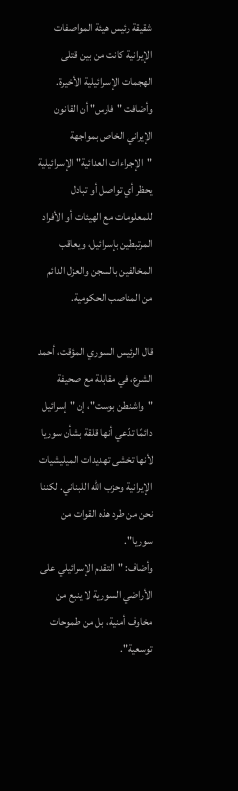شقيقة رئيس هيئة المواصفات الإيرانية كانت من بين قتلى الهجمات الإسرائيلية الأخيرة.
وأضافت "فارس" أن القانون الإيراني الخاص بمواجهة "الإجراءات العدائية" الإسرائيلية يحظر أي تواصل أو تبادل للمعلومات مع الهيئات أو الأفراد المرتبطين بإسرائيل، ويعاقب المخالفين بالسجن والعزل الدائم من المناصب الحكومية.

قال الرئيس السوري المؤقت، أحمد الشرع، في مقابلة مع صحيفة "واشنطن بوست"، إن "إسرائيل دائمًا تدّعي أنها قلقة بشأن سوريا لأنها تخشى تهديدات الميليشيات الإيرانية وحزب الله اللبناني. لكننا نحن من طرد هذه القوات من سوريا".
وأضاف: "التقدم الإسرائيلي على الأراضي السورية لا ينبع من مخاوف أمنية، بل من طموحات توسعية".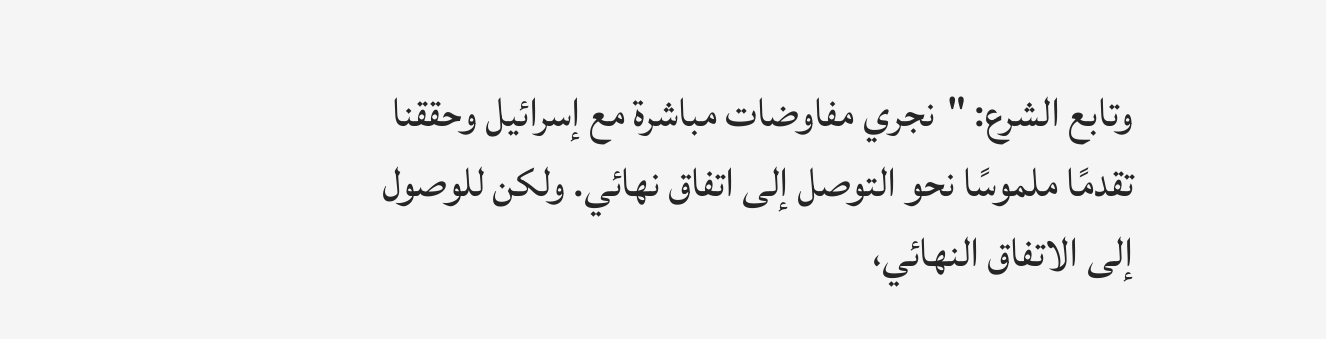وتابع الشرع: "نجري مفاوضات مباشرة مع إسرائيل وحققنا تقدمًا ملموسًا نحو التوصل إلى اتفاق نهائي. ولكن للوصول إلى الاتفاق النهائي،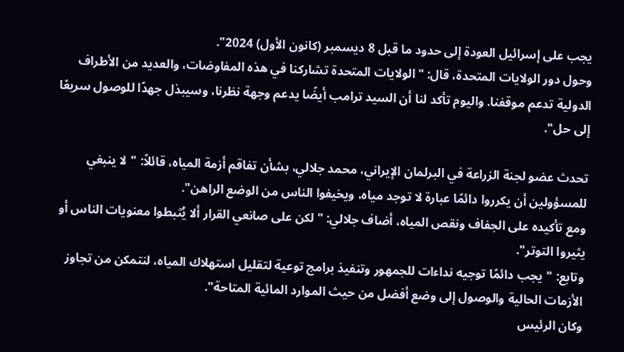يجب على إسرائيل العودة إلى حدود ما قبل 8 ديسمبر (كانون الأول) 2024".
وحول دور الولايات المتحدة، قال: "الولايات المتحدة تشاركنا في هذه المفاوضات، والعديد من الأطراف الدولية تدعم موقفنا. واليوم تأكد لنا أن السيد ترامب أيضًا يدعم وجهة نظرنا، وسيبذل جهدًا للوصول سريعًا إلى حل".

تحدث عضو لجنة الزراعة في البرلمان الإيراني، محمد جلالي، بشأن تفاقم أزمة المياه، قائلاً: "لا ينبغي للمسؤولين أن يكرروا دائمًا عبارة لا توجد مياه، ويخيفوا الناس من الوضع الراهن".
ومع تأكيده على الجفاف ونقص المياه، أضاف جلالي: "لكن على صانعي القرار ألا يُثبطوا معنويات الناس أو يثيروا التوتر".
وتابع: "يجب دائمًا توجيه نداءات للجمهور وتنفيذ برامج توعية لتقليل استهلاك المياه، لنتمكن من تجاوز الأزمات الحالية والوصول إلى وضع أفضل من حيث الموارد المائية المتاحة".
وكان الرئيس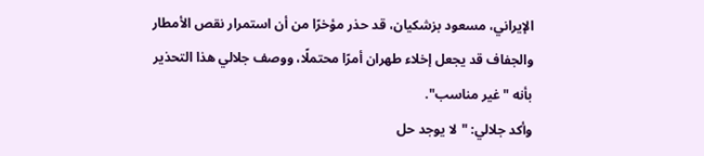الإيراني، مسعود بزشكیان، قد حذر مؤخرًا من أن استمرار نقص الأمطار والجفاف قد يجعل إخلاء طهران أمرًا محتملًا، ووصف جلالي هذا التحذير بأنه "غير مناسب".
وأكد جلالي: "لا يوجد حل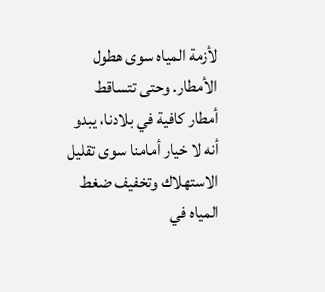لأزمة المياه سوى هطول الأمطار. وحتى تتساقط أمطار كافية في بلادنا، يبدو أنه لا خيار أمامنا سوى تقليل الاستهلاك وتخفيف ضغط المياه في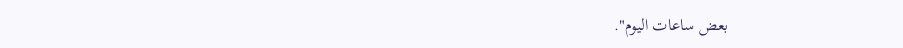بعض ساعات اليوم".